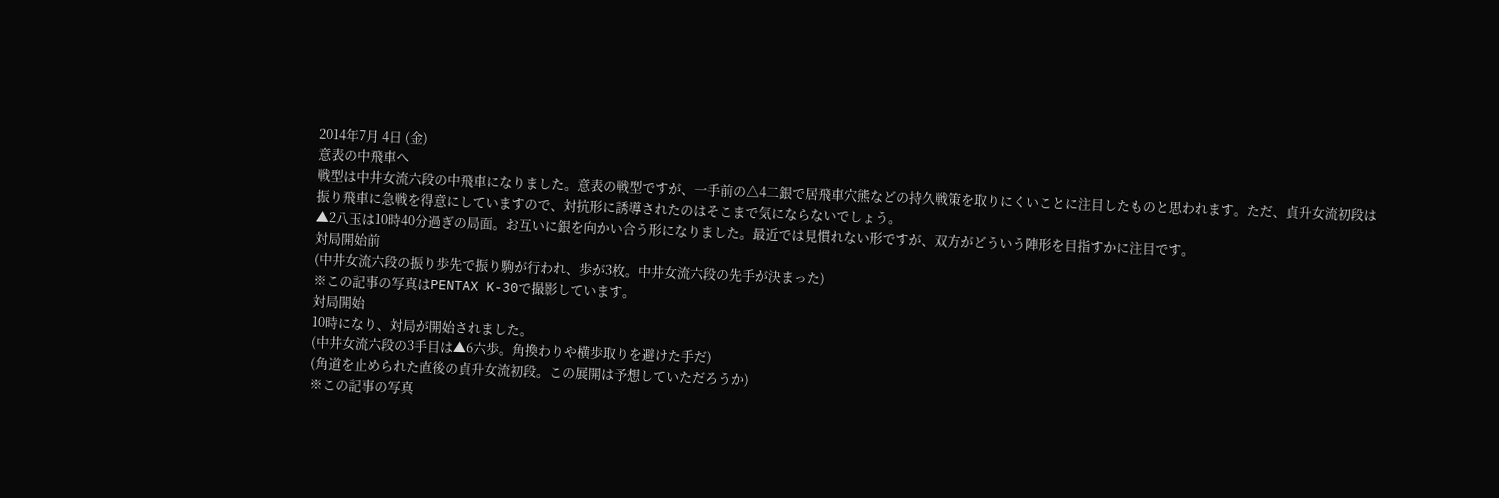2014年7月 4日 (金)
意表の中飛車へ
戦型は中井女流六段の中飛車になりました。意表の戦型ですが、一手前の△4二銀で居飛車穴熊などの持久戦策を取りにくいことに注目したものと思われます。ただ、貞升女流初段は振り飛車に急戦を得意にしていますので、対抗形に誘導されたのはそこまで気にならないでしょう。
▲2八玉は10時40分過ぎの局面。お互いに銀を向かい合う形になりました。最近では見慣れない形ですが、双方がどういう陣形を目指すかに注目です。
対局開始前
(中井女流六段の振り歩先で振り駒が行われ、歩が3枚。中井女流六段の先手が決まった)
※この記事の写真はPENTAX K-30で撮影しています。
対局開始
10時になり、対局が開始されました。
(中井女流六段の3手目は▲6六歩。角換わりや横歩取りを避けた手だ)
(角道を止められた直後の貞升女流初段。この展開は予想していただろうか)
※この記事の写真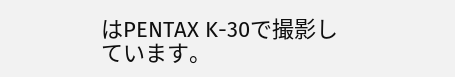はPENTAX K-30で撮影しています。